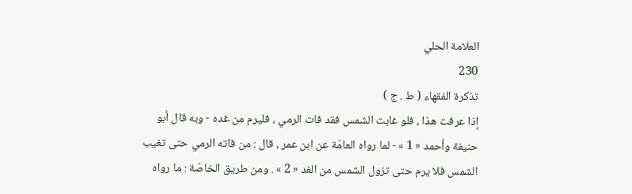العلامة الحلي
230
تذكرة الفقهاء ( ط . ج )
إذا عرفت هذا ، فلو غابت الشمس فقد فات الرمي ، فليرم من غده - وبه قال أبو حنيفة وأحمد « 1 » - لما رواه العامّة عن ابن عمر ، قال : من فاته الرمي حتى تغيب الشمس فلا يرم حتى تزول الشمس من الغد « 2 » . ومن طريق الخاصّة : ما رواه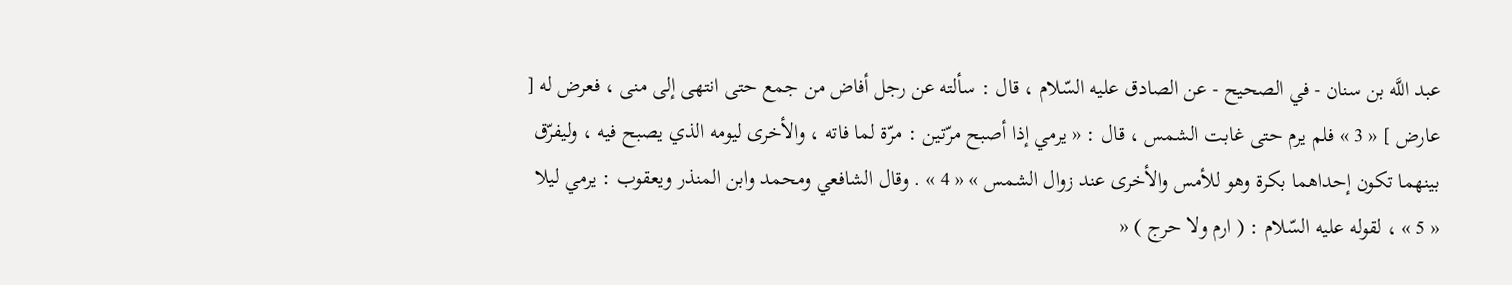عبد اللَّه بن سنان - في الصحيح - عن الصادق عليه السّلام ، قال : سألته عن رجل أفاض من جمع حتى انتهى إلى منى ، فعرض له [ عارض ] « 3 » فلم يرم حتى غابت الشمس ، قال : « يرمي إذا أصبح مرّتين : مرّة لما فاته ، والأخرى ليومه الذي يصبح فيه ، وليفرّق بينهما تكون إحداهما بكرة وهو للأمس والأخرى عند زوال الشمس » « 4 » . وقال الشافعي ومحمد وابن المنذر ويعقوب : يرمي ليلا « 5 » ، لقوله عليه السّلام : ( ارم ولا حرج ) «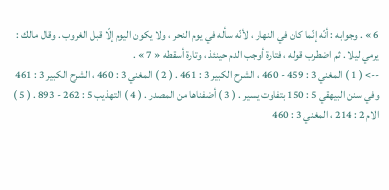6 » . وجوابه : أنّه إنّما كان في النهار ، لأنّه سأله في يوم النحر ، ولا يكون اليوم إلّا قبل الغروب . وقال مالك : يرمي ليلا . ثم اضطرب قوله ، فتارة أوجب الدم حينئذ ، وتارة أسقطه « 7 » .
--> ( 1 ) المغني 3 : 459 - 460 ، الشرح الكبير 3 : 461 . ( 2 ) المغني 3 : 460 ، الشرح الكبير 3 : 461 وفي سنن البيهقي 5 : 150 بتفاوت يسير . ( 3 ) أضفناها من المصدر . ( 4 ) التهذيب 5 : 262 - 893 . ( 5 ) الام 2 : 214 ، المغني 3 : 460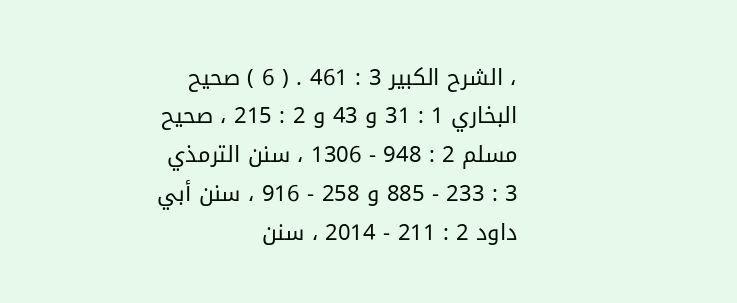، الشرح الكبير 3 : 461 . ( 6 ) صحيح البخاري 1 : 31 و 43 و 2 : 215 ، صحيح مسلم 2 : 948 - 1306 ، سنن الترمذي 3 : 233 - 885 و 258 - 916 ، سنن أبي داود 2 : 211 - 2014 ، سنن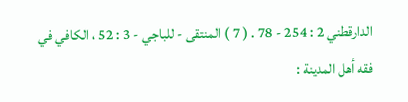الدارقطني 2 : 254 - 78 . ( 7 ) المنتقى - للباجي - 3 : 52 ، الكافي في فقه أهل المدينة :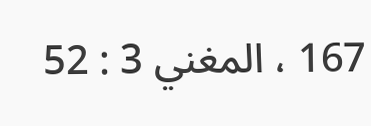167 ، المغني 3 : 52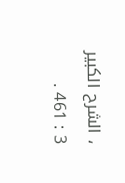، الشرح الكبير 3 : 461 .